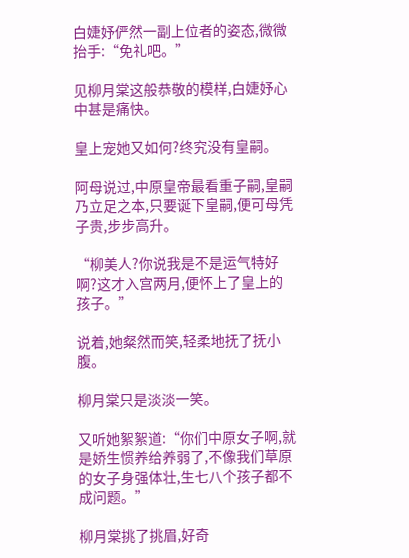白婕妤俨然一副上位者的姿态,微微抬手:“免礼吧。”

见柳月棠这般恭敬的模样,白婕妤心中甚是痛快。

皇上宠她又如何?终究没有皇嗣。

阿母说过,中原皇帝最看重子嗣,皇嗣乃立足之本,只要诞下皇嗣,便可母凭子贵,步步高升。

“柳美人?你说我是不是运气特好啊?这才入宫两月,便怀上了皇上的孩子。”

说着,她粲然而笑,轻柔地抚了抚小腹。

柳月棠只是淡淡一笑。

又听她絮絮道:“你们中原女子啊,就是娇生惯养给养弱了,不像我们草原的女子身强体壮,生七八个孩子都不成问题。”

柳月棠挑了挑眉,好奇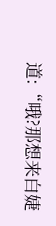道:“哦?那想来白婕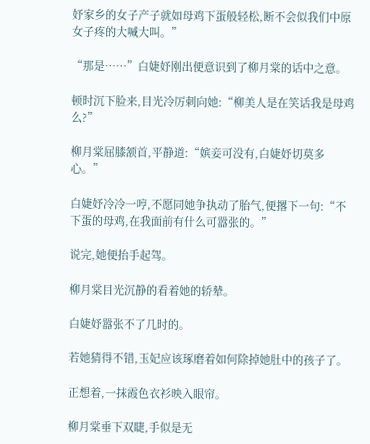妤家乡的女子产子就如母鸡下蛋般轻松,断不会似我们中原女子疼的大喊大叫。”

“那是……”白婕妤刚出便意识到了柳月棠的话中之意。

顿时沉下脸来,目光冷厉刺向她:“柳美人是在笑话我是母鸡么?”

柳月棠屈膝颔首,平静道:“嫔妾可没有,白婕妤切莫多心。”

白婕妤冷冷一哼,不愿同她争执动了胎气,便撂下一句:“不下蛋的母鸡,在我面前有什么可嚣张的。”

说完,她便抬手起驾。

柳月棠目光沉静的看着她的轿辇。

白婕妤嚣张不了几时的。

若她猜得不错,玉妃应该琢磨着如何除掉她肚中的孩子了。

正想着,一抹霞色衣衫映入眼帘。

柳月棠垂下双睫,手似是无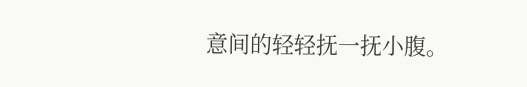意间的轻轻抚一抚小腹。